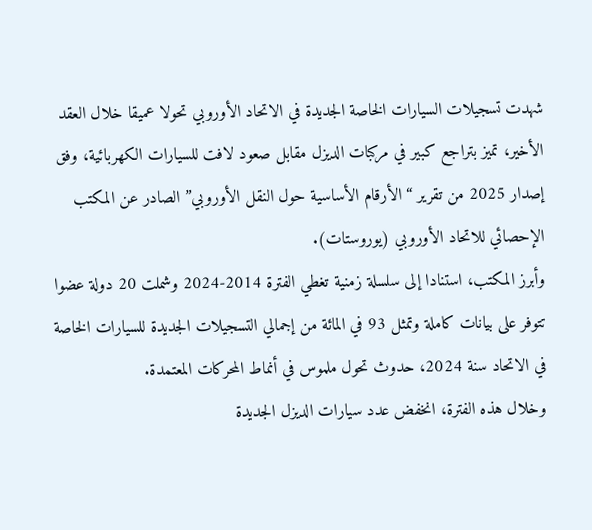شهدت تسجيلات السيارات الخاصة الجديدة في الاتحاد الأوروبي تحولا عميقا خلال العقد الأخير، تميز بتراجع كبير في مركبات الديزل مقابل صعود لافت للسيارات الكهربائية، وفق إصدار 2025 من تقرير “الأرقام الأساسية حول النقل الأوروبي” الصادر عن المكتب الإحصائي للاتحاد الأوروبي (يوروستات).
وأبرز المكتب، استنادا إلى سلسلة زمنية تغطي الفترة 2014-2024 وشملت 20 دولة عضوا تتوفر على بيانات كاملة وتمثل 93 في المائة من إجمالي التسجيلات الجديدة للسيارات الخاصة في الاتحاد سنة 2024، حدوث تحول ملموس في أنماط المحركات المعتمدة.
وخلال هذه الفترة، انخفض عدد سيارات الديزل الجديدة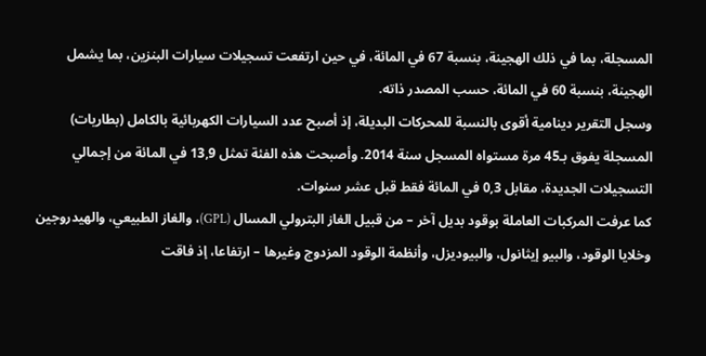المسجلة، بما في ذلك الهجينة، بنسبة 67 في المائة، في حين ارتفعت تسجيلات سيارات البنزين، بما يشمل الهجينة، بنسبة 60 في المائة، حسب المصدر ذاته.
وسجل التقرير دينامية أقوى بالنسبة للمحركات البديلة، إذ أصبح عدد السيارات الكهربائية بالكامل (بطاريات) المسجلة يفوق بـ45 مرة مستواه المسجل سنة 2014. وأصبحت هذه الفئة تمثل 13,9 في المائة من إجمالي التسجيلات الجديدة، مقابل 0,3 في المائة فقط قبل عشر سنوات.
كما عرفت المركبات العاملة بوقود بديل آخر – من قبيل الغاز البترولي المسال (GPL)، والغاز الطبيعي، والهيدروجين وخلايا الوقود، والبيو إيثانول، والبيوديزل، وأنظمة الوقود المزدوج وغيرها – ارتفاعا، إذ فاقت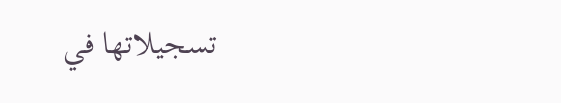تسجيلاتها في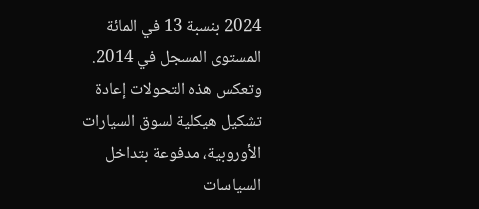2024 بنسبة 13 في المائة المستوى المسجل في 2014.
وتعكس هذه التحولات إعادة تشكيل هيكلية لسوق السيارات الأوروبية، مدفوعة بتداخل السياسات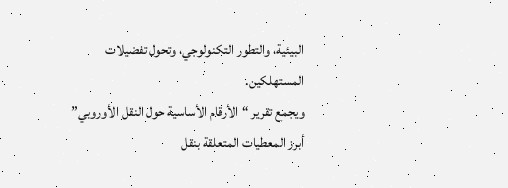البيئية، والتطور التكنولوجي، وتحول تفضيلات المستهلكين.
ويجمع تقرير “الأرقام الأساسية حول النقل الأوروبي” أبرز المعطيات المتعلقة بنقل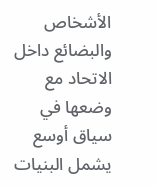الأشخاص والبضائع داخل الاتحاد مع وضعها في سياق أوسع يشمل البنيات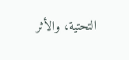التحتية، والأثر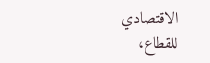الاقتصادي للقطاع،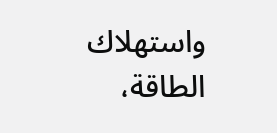واستهلاك الطاقة،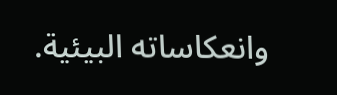وانعكاساته البيئية.